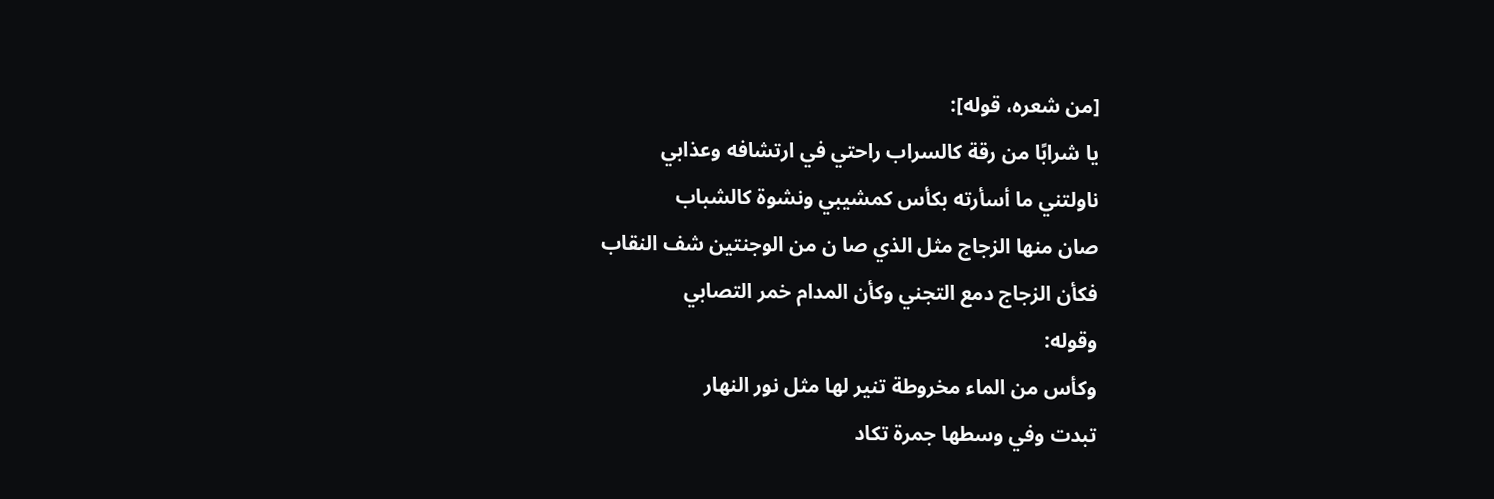[من شعره، قوله]:
يا شرابًا من رقة كالسراب راحتي في ارتشافه وعذابي
ناولتني ما أسأرته بكأس كمشيبي ونشوة كالشباب
صان منها الزجاج مثل الذي صا ن من الوجنتين شف النقاب
فكأن الزجاج دمع التجني وكأن المدام خمر التصابي
وقوله:
وكأس من الماء مخروطة تنير لها مثل نور النهار
تبدت وفي وسطها جمرة تكاد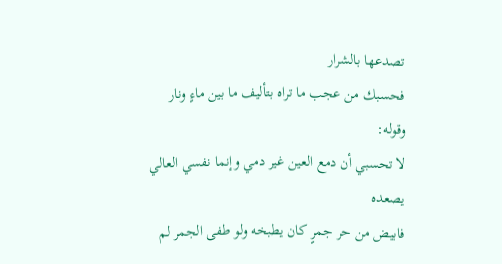تصدعها بالشرار
فحسبك من عجب ما تراه بتأليف ما بين ماءٍ ونار
وقوله:
لا تحسبي أن دمع العين غير دمي وإنما نفسي العالي يصعده
فابيض من حر جمرٍ كان يطبخه ولو طفى الجمر لم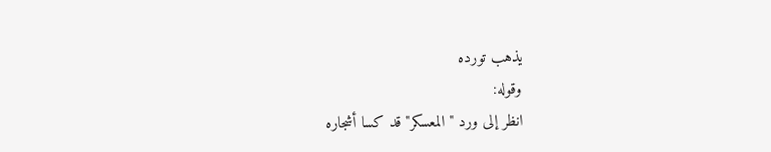يذهب تورده
وقوله:
انظر إلى ورد "المعسكر" قد كسا أشجاره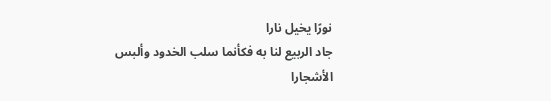نورًا يخيل نارا
جاد الربيع لنا به فكأنما سلب الخدود وألبس الأشجارا